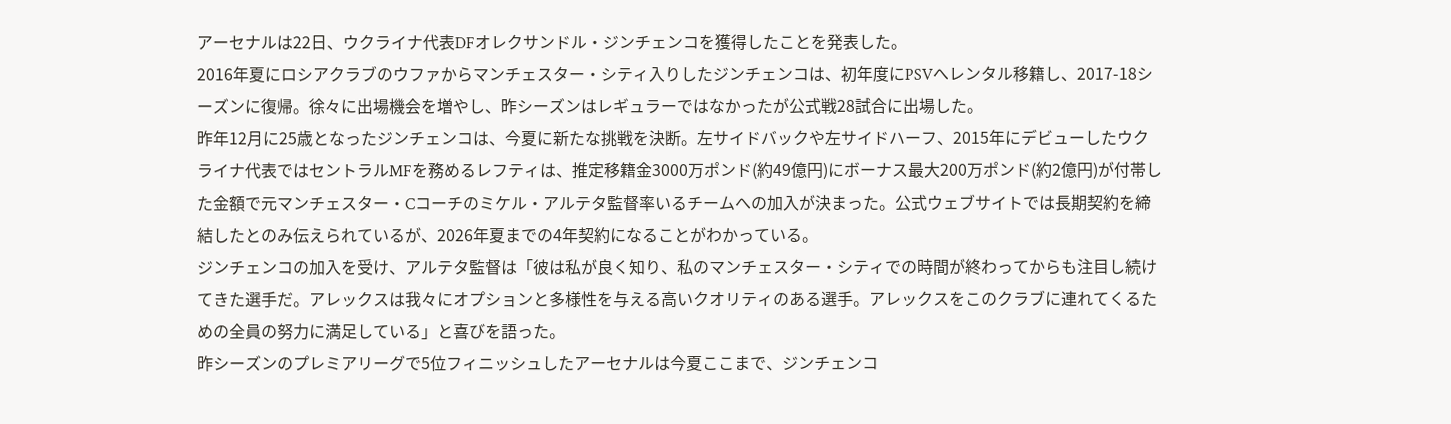アーセナルは22日、ウクライナ代表DFオレクサンドル・ジンチェンコを獲得したことを発表した。
2016年夏にロシアクラブのウファからマンチェスター・シティ入りしたジンチェンコは、初年度にPSVへレンタル移籍し、2017-18シーズンに復帰。徐々に出場機会を増やし、昨シーズンはレギュラーではなかったが公式戦28試合に出場した。
昨年12月に25歳となったジンチェンコは、今夏に新たな挑戦を決断。左サイドバックや左サイドハーフ、2015年にデビューしたウクライナ代表ではセントラルMFを務めるレフティは、推定移籍金3000万ポンド(約49億円)にボーナス最大200万ポンド(約2億円)が付帯した金額で元マンチェスター・Cコーチのミケル・アルテタ監督率いるチームへの加入が決まった。公式ウェブサイトでは長期契約を締結したとのみ伝えられているが、2026年夏までの4年契約になることがわかっている。
ジンチェンコの加入を受け、アルテタ監督は「彼は私が良く知り、私のマンチェスター・シティでの時間が終わってからも注目し続けてきた選手だ。アレックスは我々にオプションと多様性を与える高いクオリティのある選手。アレックスをこのクラブに連れてくるための全員の努力に満足している」と喜びを語った。
昨シーズンのプレミアリーグで5位フィニッシュしたアーセナルは今夏ここまで、ジンチェンコ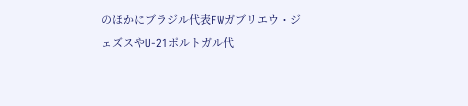のほかにブラジル代表FWガブリエウ・ジェズスやU-21ポルトガル代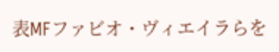表MFファビオ・ヴィエイラらを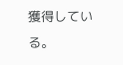獲得している。